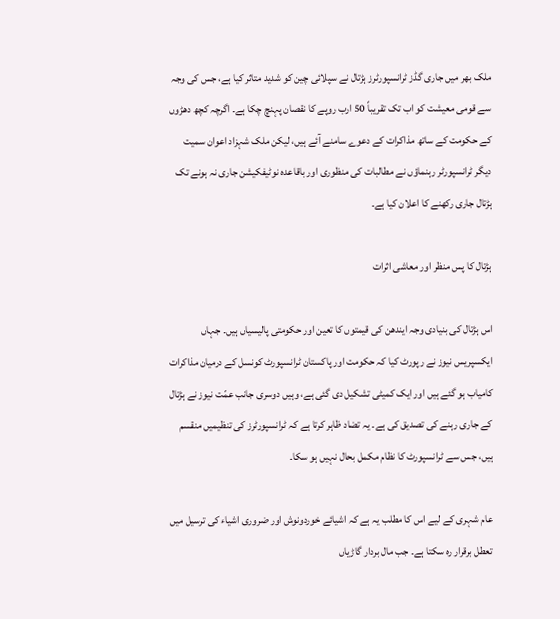ملک بھر میں جاری گڈز ٹرانسپورٹرز ہڑتال نے سپلائی چین کو شدید متاثر کیا ہے، جس کی وجہ سے قومی معیشت کو اب تک تقریباً 50 ارب روپے کا نقصان پہنچ چکا ہے۔ اگرچہ کچھ دھڑوں کے حکومت کے ساتھ مذاکرات کے دعوے سامنے آئے ہیں، لیکن ملک شہزاد اعوان سمیت دیگر ٹرانسپورٹر رہنماؤں نے مطالبات کی منظوری اور باقاعدہ نوٹیفکیشن جاری نہ ہونے تک ہڑتال جاری رکھنے کا اعلان کیا ہے۔

ہڑتال کا پس منظر اور معاشی اثرات

اس ہڑتال کی بنیادی وجہ ایندھن کی قیمتوں کا تعین اور حکومتی پالیسیاں ہیں۔ جہاں ایکسپریس نیوز نے رپورٹ کیا کہ حکومت اور پاکستان ٹرانسپورٹ کونسل کے درمیان مذاکرات کامیاب ہو گئے ہیں اور ایک کمیٹی تشکیل دی گئی ہے، وہیں دوسری جانب عمّت نیوز نے ہڑتال کے جاری رہنے کی تصدیق کی ہے۔ یہ تضاد ظاہر کرتا ہے کہ ٹرانسپورٹرز کی تنظیمیں منقسم ہیں، جس سے ٹرانسپورٹ کا نظام مکمل بحال نہیں ہو سکا۔

عام شہری کے لیے اس کا مطلب یہ ہے کہ اشیائے خوردونوش اور ضروری اشیاء کی ترسیل میں تعطل برقرار رہ سکتا ہے۔ جب مال بردار گاڑیاں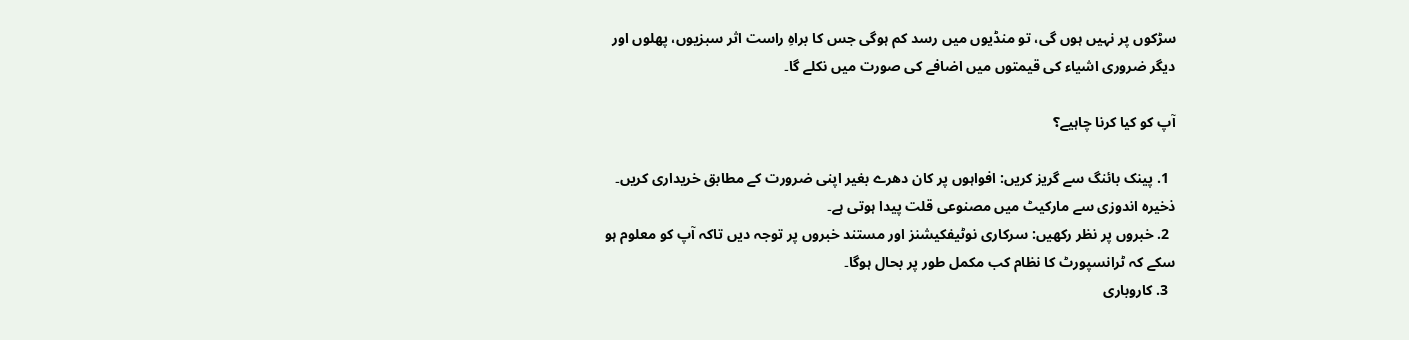سڑکوں پر نہیں ہوں گی، تو منڈیوں میں رسد کم ہوگی جس کا براہِ راست اثر سبزیوں، پھلوں اور دیگر ضروری اشیاء کی قیمتوں میں اضافے کی صورت میں نکلے گا۔

آپ کو کیا کرنا چاہیے؟

  1. پینک بائنگ سے گریز کریں: افواہوں پر کان دھرے بغیر اپنی ضرورت کے مطابق خریداری کریں۔ ذخیرہ اندوزی سے مارکیٹ میں مصنوعی قلت پیدا ہوتی ہے۔
  2. خبروں پر نظر رکھیں: سرکاری نوٹیفکیشنز اور مستند خبروں پر توجہ دیں تاکہ آپ کو معلوم ہو سکے کہ ٹرانسپورٹ کا نظام کب مکمل طور پر بحال ہوگا۔
  3. کاروباری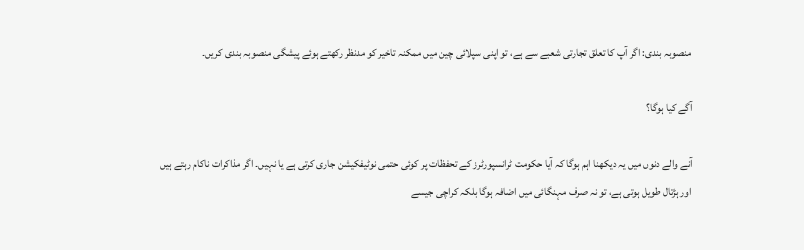منصوبہ بندی: اگر آپ کا تعلق تجارتی شعبے سے ہے، تو اپنی سپلائی چین میں ممکنہ تاخیر کو مدنظر رکھتے ہوئے پیشگی منصوبہ بندی کریں۔

آگے کیا ہوگا؟

آنے والے دنوں میں یہ دیکھنا اہم ہوگا کہ آیا حکومت ٹرانسپورٹرز کے تحفظات پر کوئی حتمی نوٹیفکیشن جاری کرتی ہے یا نہیں۔ اگر مذاکرات ناکام رہتے ہیں اور ہڑتال طویل ہوتی ہے، تو نہ صرف مہنگائی میں اضافہ ہوگا بلکہ کراچی جیسے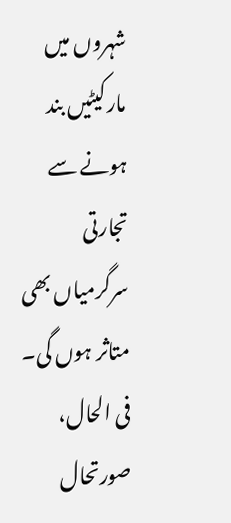شہروں میں مارکیٹیں بند ہونے سے تجارتی سرگرمیاں بھی متاثر ہوں گی۔ فی الحال، صورتحال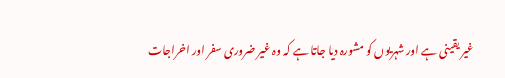غیر یقینی ہے اور شہریوں کو مشورہ دیا جاتا ہے کہ وہ غیر ضروری سفر اور اخراجات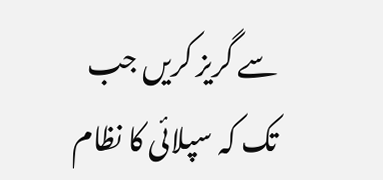سے گریز کریں جب تک کہ سپلائی کا نظام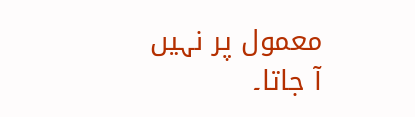معمول پر نہیں آ جاتا۔